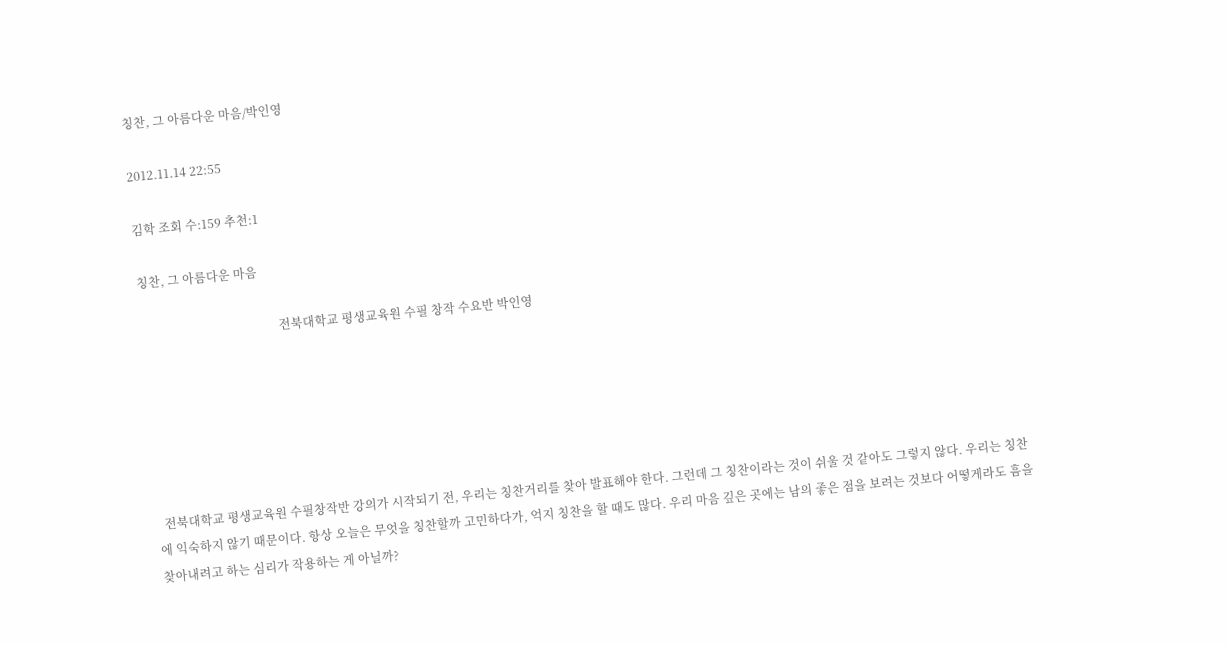칭찬, 그 아름다운 마음/박인영

2012.11.14 22:55

김학 조회 수:159 추천:1

칭찬, 그 아름다운 마음

                                              전북대학교 평생교육원 수필 창작 수요반 박인영






  전북대학교 평생교육원 수필창작반 강의가 시작되기 전, 우리는 칭찬거리를 찾아 발표해야 한다. 그런데 그 칭찬이라는 것이 쉬울 것 같아도 그렇지 않다. 우리는 칭찬에 익숙하지 않기 때문이다. 항상 오늘은 무엇을 칭찬할까 고민하다가, 억지 칭찬을 할 때도 많다. 우리 마음 깊은 곳에는 남의 좋은 점을 보려는 것보다 어떻게라도 흠을 찾아내려고 하는 심리가 작용하는 게 아닐까?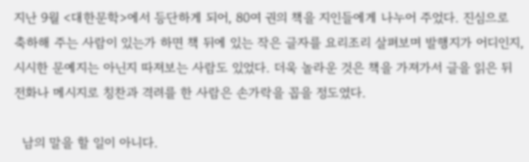지난 9월 <대한문학>에서 등단하게 되어, 80여 권의 책을 지인들에게 나누어 주었다. 진심으로 축하해 주는 사람이 있는가 하면 책 뒤에 있는 작은 글자를 요리조리 살펴보며 발행지가 어디인지, 시시한 문예지는 아닌지 따져보는 사람도 있었다. 더욱 놀라운 것은 책을 가져가서 글을 읽은 뒤 전화나 메시지로 칭찬과 격려를 한 사람은 손가락을 꼽을 정도였다.

  남의 말을 할 일이 아니다.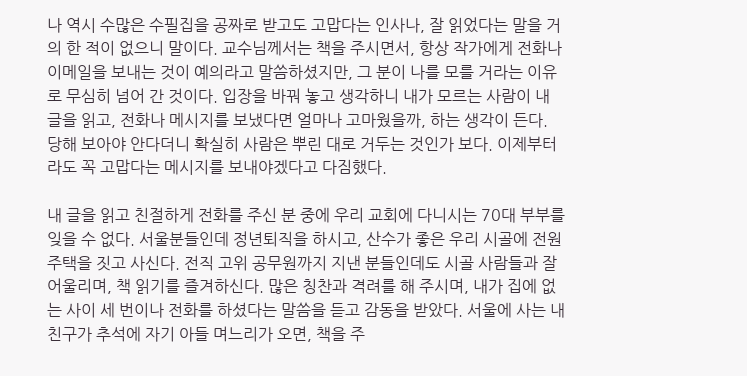나 역시 수많은 수필집을 공짜로 받고도 고맙다는 인사나, 잘 읽었다는 말을 거의 한 적이 없으니 말이다. 교수님께서는 책을 주시면서, 항상 작가에게 전화나 이메일을 보내는 것이 예의라고 말씀하셨지만, 그 분이 나를 모를 거라는 이유로 무심히 넘어 간 것이다. 입장을 바꿔 놓고 생각하니 내가 모르는 사람이 내 글을 읽고, 전화나 메시지를 보냈다면 얼마나 고마웠을까, 하는 생각이 든다. 당해 보아야 안다더니 확실히 사람은 뿌린 대로 거두는 것인가 보다. 이제부터라도 꼭 고맙다는 메시지를 보내야겠다고 다짐했다.

내 글을 읽고 친절하게 전화를 주신 분 중에 우리 교회에 다니시는 70대 부부를 잊을 수 없다. 서울분들인데 정년퇴직을 하시고, 산수가 좋은 우리 시골에 전원주택을 짓고 사신다. 전직 고위 공무원까지 지낸 분들인데도 시골 사람들과 잘 어울리며, 책 읽기를 즐겨하신다. 많은 칭찬과 격려를 해 주시며, 내가 집에 없는 사이 세 번이나 전화를 하셨다는 말씀을 듣고 감동을 받았다. 서울에 사는 내 친구가 추석에 자기 아들 며느리가 오면, 책을 주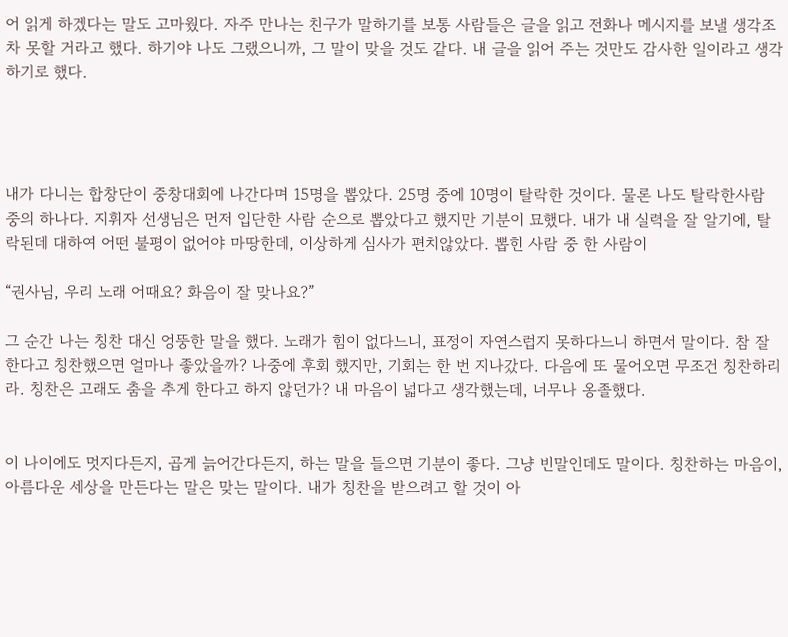어 읽게 하겠다는 말도 고마웠다. 자주 만나는 친구가 말하기를 보통 사람들은 글을 읽고 전화나 메시지를 보낼 생각조차 못할 거라고 했다. 하기야 나도 그랬으니까, 그 말이 맞을 것도 같다. 내 글을 읽어 주는 것만도 감사한 일이라고 생각하기로 했다.




내가 다니는 합창단이 중창대회에 나간다며 15명을 뽑았다. 25명 중에 10명이 탈락한 것이다. 물론 나도 탈락한사람 중의 하나다. 지휘자 선생님은 먼저 입단한 사람 순으로 뽑았다고 했지만 기분이 묘했다. 내가 내 실력을 잘 알기에, 탈락된데 대하여 어떤 불평이 없어야 마땅한데, 이상하게 심사가 편치않았다. 뽑힌 사람 중 한 사람이

“권사님, 우리 노래 어때요? 화음이 잘 맞나요?”

그 순간 나는 칭찬 대신 엉뚱한 말을 했다. 노래가 힘이 없다느니, 표정이 자연스럽지 못하다느니 하면서 말이다. 참 잘 한다고 칭찬했으면 얼마나 좋았을까? 나중에 후회 했지만, 기회는 한 번 지나갔다. 다음에 또 물어오면 무조건 칭찬하리라. 칭찬은 고래도 춤을 추게 한다고 하지 않던가? 내 마음이 넓다고 생각했는데, 너무나 옹졸했다.


이 나이에도 멋지다든지, 곱게 늙어간다든지, 하는 말을 들으면 기분이 좋다. 그냥 빈말인데도 말이다. 칭찬하는 마음이, 아름다운 세상을 만든다는 말은 맞는 말이다. 내가 칭찬을 받으려고 할 것이 아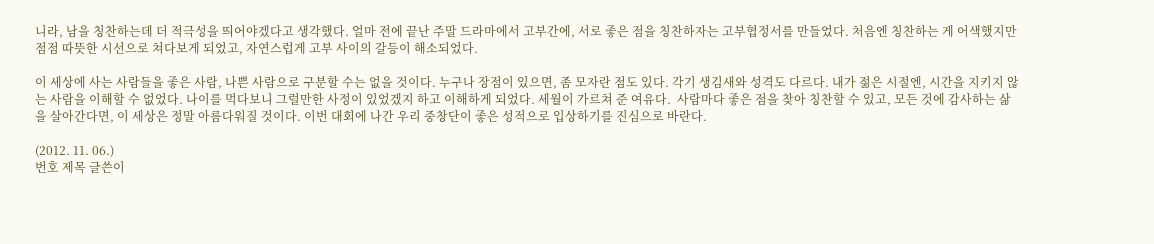니라, 남을 칭찬하는데 더 적극성을 띄어야겠다고 생각했다. 얼마 전에 끝난 주말 드라마에서 고부간에, 서로 좋은 점을 칭찬하자는 고부협정서를 만들었다. 처음엔 칭찬하는 게 어색했지만 점점 따뜻한 시선으로 쳐다보게 되었고, 자연스럽게 고부 사이의 갈등이 해소되었다.

이 세상에 사는 사람들을 좋은 사람, 나쁜 사람으로 구분할 수는 없을 것이다. 누구나 장점이 있으면, 좀 모자란 점도 있다. 각기 생김새와 성격도 다르다. 내가 젊은 시절엔, 시간을 지키지 않는 사람을 이해할 수 없었다. 나이를 먹다보니 그럴만한 사정이 있었겠지 하고 이해하게 되었다. 세월이 가르쳐 준 여유다.  사람마다 좋은 점을 찾아 칭찬할 수 있고, 모든 것에 감사하는 삶을 살아간다면, 이 세상은 정말 아름다워질 것이다. 이번 대회에 나간 우리 중창단이 좋은 성적으로 입상하기를 진심으로 바란다.

(2012. 11. 06.)
번호 제목 글쓴이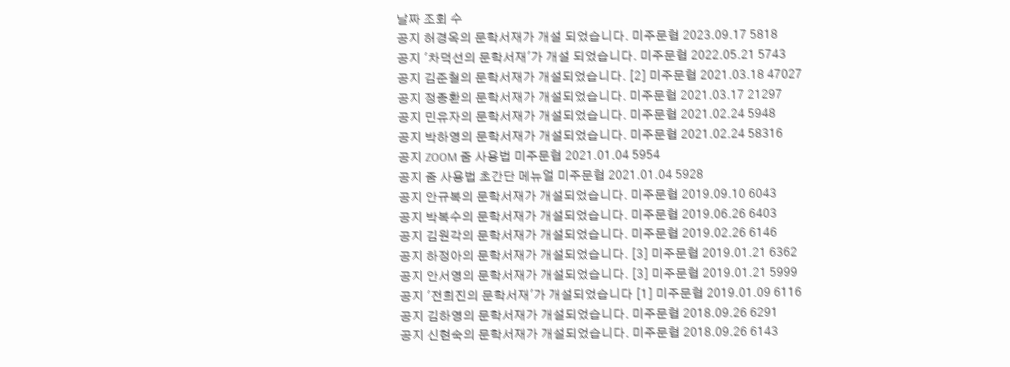날짜 조회 수
공지 허경옥의 문학서재가 개설 되었습니다. 미주문협 2023.09.17 5818
공지 '차덕선의 문학서재'가 개설 되었습니다. 미주문협 2022.05.21 5743
공지 김준철의 문학서재가 개설되었습니다. [2] 미주문협 2021.03.18 47027
공지 정종환의 문학서재가 개설되었습니다. 미주문협 2021.03.17 21297
공지 민유자의 문학서재가 개설되었습니다. 미주문협 2021.02.24 5948
공지 박하영의 문학서재가 개설되었습니다. 미주문협 2021.02.24 58316
공지 ZOOM 줌 사용법 미주문협 2021.01.04 5954
공지 줌 사용법 초간단 메뉴얼 미주문협 2021.01.04 5928
공지 안규복의 문학서재가 개설되었습니다. 미주문협 2019.09.10 6043
공지 박복수의 문학서재가 개설되었습니다. 미주문협 2019.06.26 6403
공지 김원각의 문학서재가 개설되었습니다. 미주문협 2019.02.26 6146
공지 하정아의 문학서재가 개설되었습니다. [3] 미주문협 2019.01.21 6362
공지 안서영의 문학서재가 개설되었습니다. [3] 미주문협 2019.01.21 5999
공지 '전희진의 문학서재'가 개설되었습니다 [1] 미주문협 2019.01.09 6116
공지 김하영의 문학서재가 개설되었습니다. 미주문협 2018.09.26 6291
공지 신현숙의 문학서재가 개설되었습니다. 미주문협 2018.09.26 6143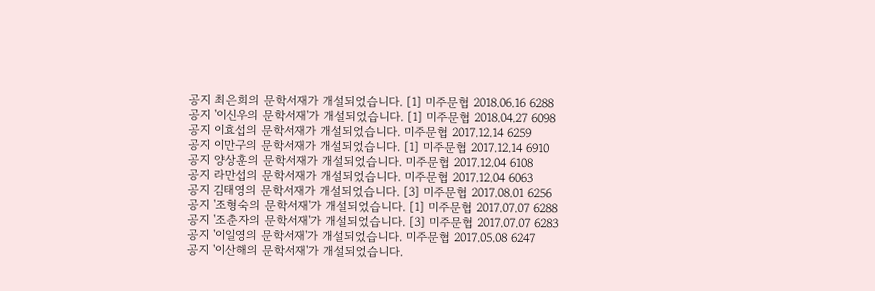공지 최은희의 문학서재가 개설되었습니다. [1] 미주문협 2018.06.16 6288
공지 '이신우의 문학서재'가 개설되었습니다. [1] 미주문협 2018.04.27 6098
공지 이효섭의 문학서재가 개설되었습니다. 미주문협 2017.12.14 6259
공지 이만구의 문학서재가 개설되었습니다. [1] 미주문협 2017.12.14 6910
공지 양상훈의 문학서재가 개설되었습니다. 미주문협 2017.12.04 6108
공지 라만섭의 문학서재가 개설되었습니다. 미주문협 2017.12.04 6063
공지 김태영의 문학서재가 개설되었습니다. [3] 미주문협 2017.08.01 6256
공지 '조형숙의 문학서재'가 개설되었습니다. [1] 미주문협 2017.07.07 6288
공지 '조춘자의 문학서재'가 개설되었습니다. [3] 미주문협 2017.07.07 6283
공지 '이일영의 문학서재'가 개설되었습니다. 미주문협 2017.05.08 6247
공지 '이산해의 문학서재'가 개설되었습니다.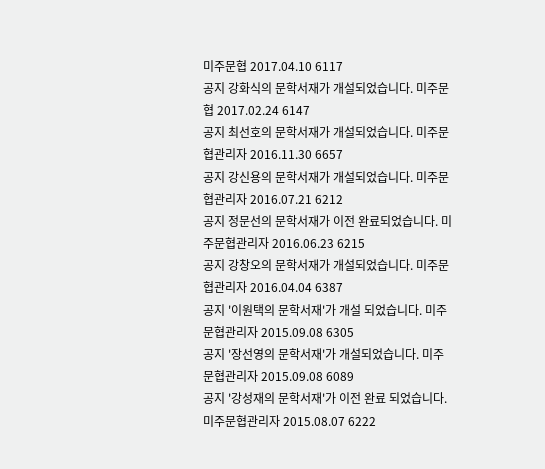미주문협 2017.04.10 6117
공지 강화식의 문학서재가 개설되었습니다. 미주문협 2017.02.24 6147
공지 최선호의 문학서재가 개설되었습니다. 미주문협관리자 2016.11.30 6657
공지 강신용의 문학서재가 개설되었습니다. 미주문협관리자 2016.07.21 6212
공지 정문선의 문학서재가 이전 완료되었습니다. 미주문협관리자 2016.06.23 6215
공지 강창오의 문학서재가 개설되었습니다. 미주문협관리자 2016.04.04 6387
공지 '이원택의 문학서재'가 개설 되었습니다. 미주문협관리자 2015.09.08 6305
공지 '장선영의 문학서재'가 개설되었습니다. 미주문협관리자 2015.09.08 6089
공지 '강성재의 문학서재'가 이전 완료 되었습니다. 미주문협관리자 2015.08.07 6222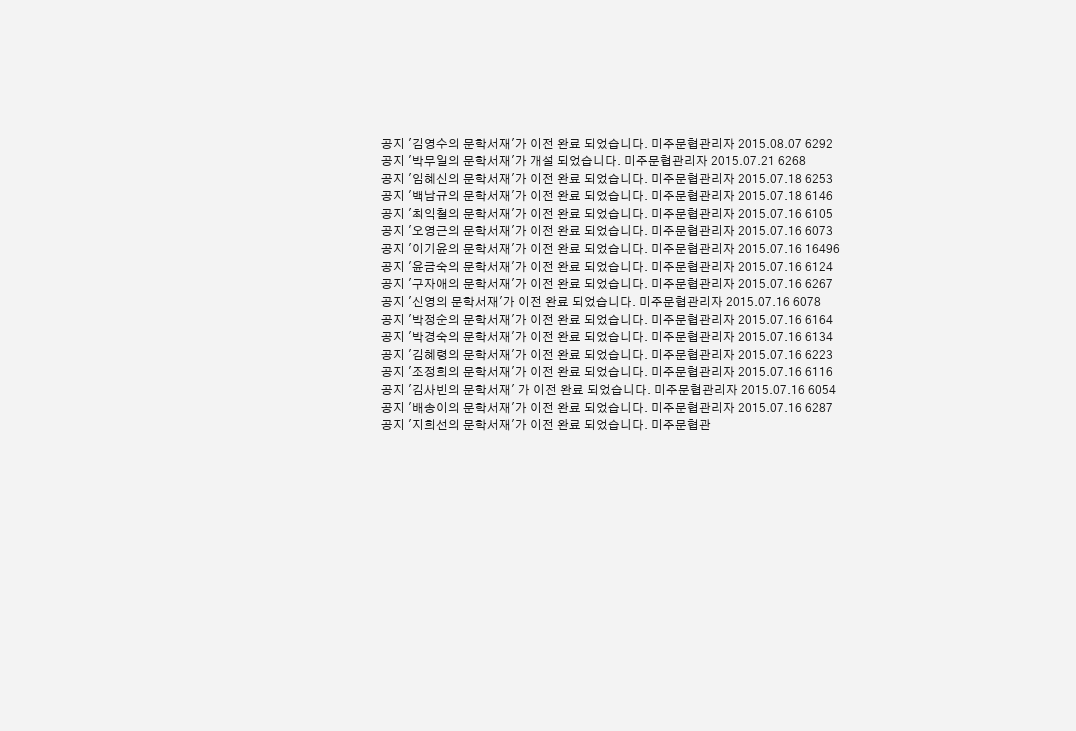공지 '김영수의 문학서재'가 이전 완료 되었습니다. 미주문협관리자 2015.08.07 6292
공지 '박무일의 문학서재'가 개설 되었습니다. 미주문협관리자 2015.07.21 6268
공지 '임혜신의 문학서재'가 이전 완료 되었습니다. 미주문협관리자 2015.07.18 6253
공지 '백남규의 문학서재'가 이전 완료 되었습니다. 미주문협관리자 2015.07.18 6146
공지 '최익철의 문학서재'가 이전 완료 되었습니다. 미주문협관리자 2015.07.16 6105
공지 '오영근의 문학서재'가 이전 완료 되었습니다. 미주문협관리자 2015.07.16 6073
공지 '이기윤의 문학서재'가 이전 완료 되었습니다. 미주문협관리자 2015.07.16 16496
공지 '윤금숙의 문학서재'가 이전 완료 되었습니다. 미주문협관리자 2015.07.16 6124
공지 '구자애의 문학서재'가 이전 완료 되었습니다. 미주문협관리자 2015.07.16 6267
공지 '신영의 문학서재'가 이전 완료 되었습니다. 미주문협관리자 2015.07.16 6078
공지 '박정순의 문학서재'가 이전 완료 되었습니다. 미주문협관리자 2015.07.16 6164
공지 '박경숙의 문학서재'가 이전 완료 되었습니다. 미주문협관리자 2015.07.16 6134
공지 '김혜령의 문학서재'가 이전 완료 되었습니다. 미주문협관리자 2015.07.16 6223
공지 '조정희의 문학서재'가 이전 완료 되었습니다. 미주문협관리자 2015.07.16 6116
공지 '김사빈의 문학서재' 가 이전 완료 되었습니다. 미주문협관리자 2015.07.16 6054
공지 '배송이의 문학서재'가 이전 완료 되었습니다. 미주문협관리자 2015.07.16 6287
공지 '지희선의 문학서재'가 이전 완료 되었습니다. 미주문협관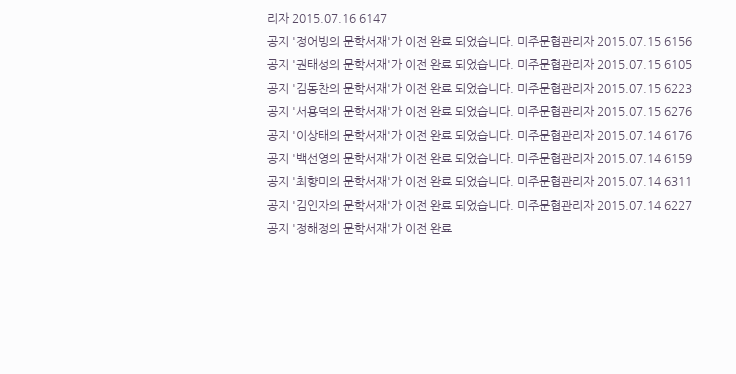리자 2015.07.16 6147
공지 '정어빙의 문학서재'가 이전 완료 되었습니다. 미주문협관리자 2015.07.15 6156
공지 '권태성의 문학서재'가 이전 완료 되었습니다. 미주문협관리자 2015.07.15 6105
공지 '김동찬의 문학서재'가 이전 완료 되었습니다. 미주문협관리자 2015.07.15 6223
공지 '서용덕의 문학서재'가 이전 완료 되었습니다. 미주문협관리자 2015.07.15 6276
공지 '이상태의 문학서재'가 이전 완료 되었습니다. 미주문협관리자 2015.07.14 6176
공지 '백선영의 문학서재'가 이전 완료 되었습니다. 미주문협관리자 2015.07.14 6159
공지 '최향미의 문학서재'가 이전 완료 되었습니다. 미주문협관리자 2015.07.14 6311
공지 '김인자의 문학서재'가 이전 완료 되었습니다. 미주문협관리자 2015.07.14 6227
공지 '정해정의 문학서재'가 이전 완료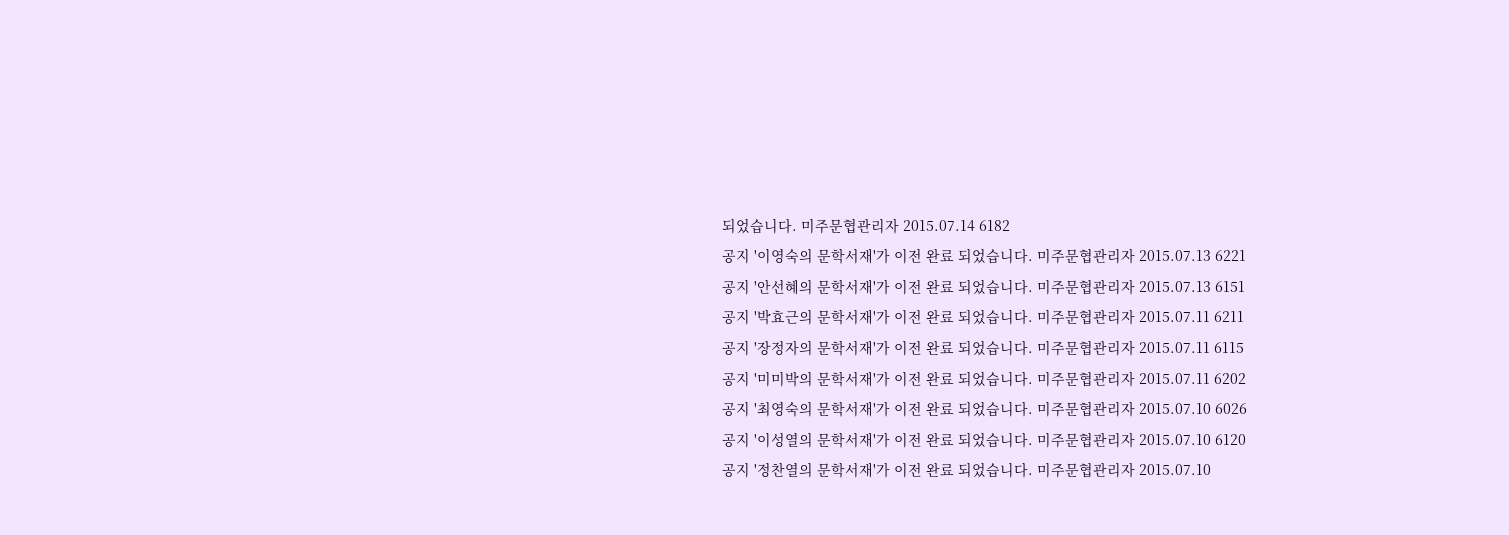되었습니다. 미주문협관리자 2015.07.14 6182
공지 '이영숙의 문학서재'가 이전 완료 되었습니다. 미주문협관리자 2015.07.13 6221
공지 '안선혜의 문학서재'가 이전 완료 되었습니다. 미주문협관리자 2015.07.13 6151
공지 '박효근의 문학서재'가 이전 완료 되었습니다. 미주문협관리자 2015.07.11 6211
공지 '장정자의 문학서재'가 이전 완료 되었습니다. 미주문협관리자 2015.07.11 6115
공지 '미미박의 문학서재'가 이전 완료 되었습니다. 미주문협관리자 2015.07.11 6202
공지 '최영숙의 문학서재'가 이전 완료 되었습니다. 미주문협관리자 2015.07.10 6026
공지 '이성열의 문학서재'가 이전 완료 되었습니다. 미주문협관리자 2015.07.10 6120
공지 '정찬열의 문학서재'가 이전 완료 되었습니다. 미주문협관리자 2015.07.10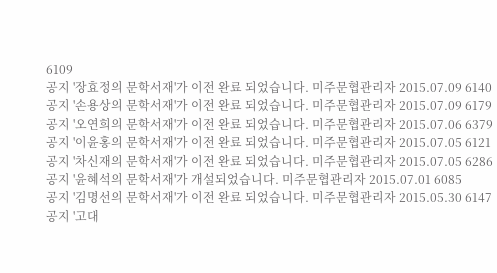6109
공지 '장효정의 문학서재'가 이전 완료 되었습니다. 미주문협관리자 2015.07.09 6140
공지 '손용상의 문학서재'가 이전 완료 되었습니다. 미주문협관리자 2015.07.09 6179
공지 '오연희의 문학서재'가 이전 완료 되었습니다. 미주문협관리자 2015.07.06 6379
공지 '이윤홍의 문학서재'가 이전 완료 되었습니다. 미주문협관리자 2015.07.05 6121
공지 '차신재의 문학서재'가 이전 완료 되었습니다. 미주문협관리자 2015.07.05 6286
공지 '윤혜석의 문학서재'가 개설되었습니다. 미주문협관리자 2015.07.01 6085
공지 '김명선의 문학서재'가 이전 완료 되었습니다. 미주문협관리자 2015.05.30 6147
공지 '고대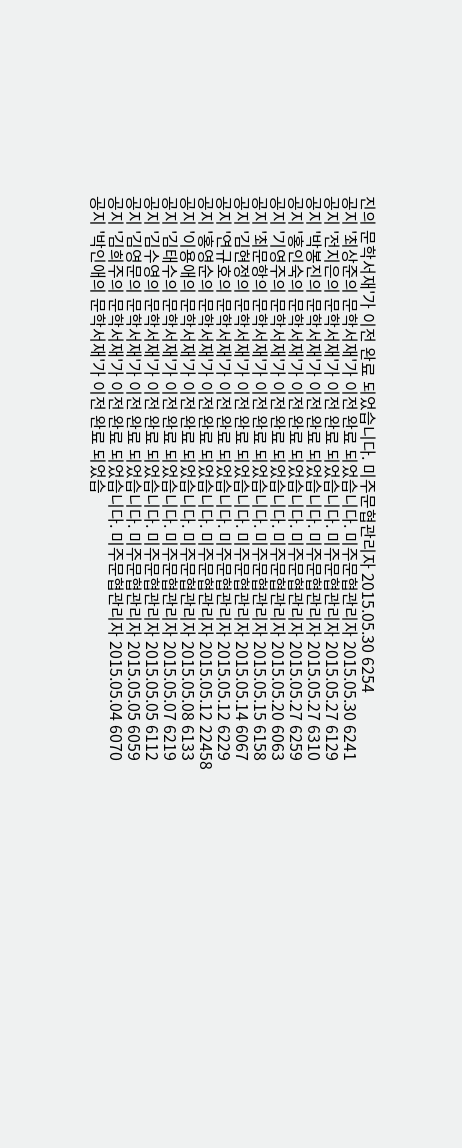진의 문학서재'가 이전 완료 되었습니다. 미주문협관리자 2015.05.30 6254
공지 '최상준의 문학서재'가 이전 완료 되었습니다. 미주문협관리자 2015.05.30 6241
공지 '전지은의 문학서재'가 이전 완료 되었습니다. 미주문협관리자 2015.05.27 6129
공지 '박봉진의 문학서재'가 이전 완료 되었습니다. 미주문협관리자 2015.05.27 6310
공지 '홍인숙의 문학서재'가 이전 완료 되었습니다. 미주문협관리자 2015.05.27 6259
공지 '기영주의 문학서재'가 이전 완료 되었습니다. 미주문협관리자 2015.05.20 6063
공지 '최문항의 문학서재'가 이전 완료 되었습니다. 미주문협관리자 2015.05.15 6158
공지 '김현정의 문학서재'가 이전 완료 되었습니다. 미주문협관리자 2015.05.14 6067
공지 '연규호의 문학서재'가 이전 완료 되었습니다. 미주문협관리자 2015.05.12 6229
공지 '홍영순의 문학서재'가 이전 완료 되었습니다. 미주문협관리자 2015.05.12 22458
공지 '이용애의 문학서재'가 이전 완료 되었습니다. 미주문협관리자 2015.05.08 6133
공지 '김태수의 문학서재'가 이전 완료 되었습니다. 미주문협관리자 2015.05.07 6219
공지 '김수영의 문학서재'가 이전 완료 되었습니다. 미주문협관리자 2015.05.05 6112
공지 '김영문의 문학서재'가 이전 완료 되었습니다. 미주문협관리자 2015.05.05 6059
공지 '김희주의 문학서재'가 이전 완료 되었습니다. 미주문협관리자 2015.05.04 6070
공지 '박인애의 문학서재'가 이전 완료 되었습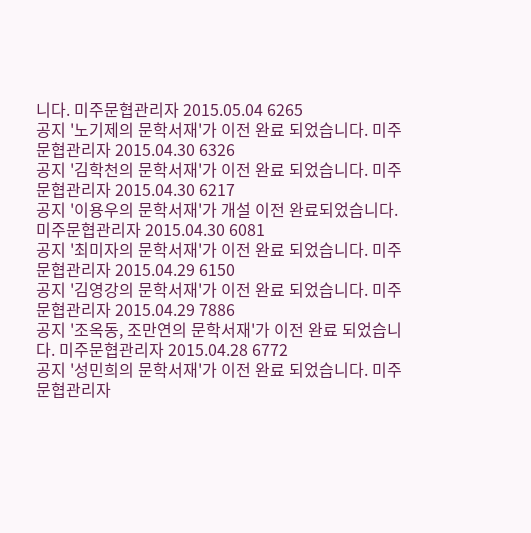니다. 미주문협관리자 2015.05.04 6265
공지 '노기제의 문학서재'가 이전 완료 되었습니다. 미주문협관리자 2015.04.30 6326
공지 '김학천의 문학서재'가 이전 완료 되었습니다. 미주문협관리자 2015.04.30 6217
공지 '이용우의 문학서재'가 개설 이전 완료되었습니다. 미주문협관리자 2015.04.30 6081
공지 '최미자의 문학서재'가 이전 완료 되었습니다. 미주문협관리자 2015.04.29 6150
공지 '김영강의 문학서재'가 이전 완료 되었습니다. 미주문협관리자 2015.04.29 7886
공지 '조옥동, 조만연의 문학서재'가 이전 완료 되었습니다. 미주문협관리자 2015.04.28 6772
공지 '성민희의 문학서재'가 이전 완료 되었습니다. 미주문협관리자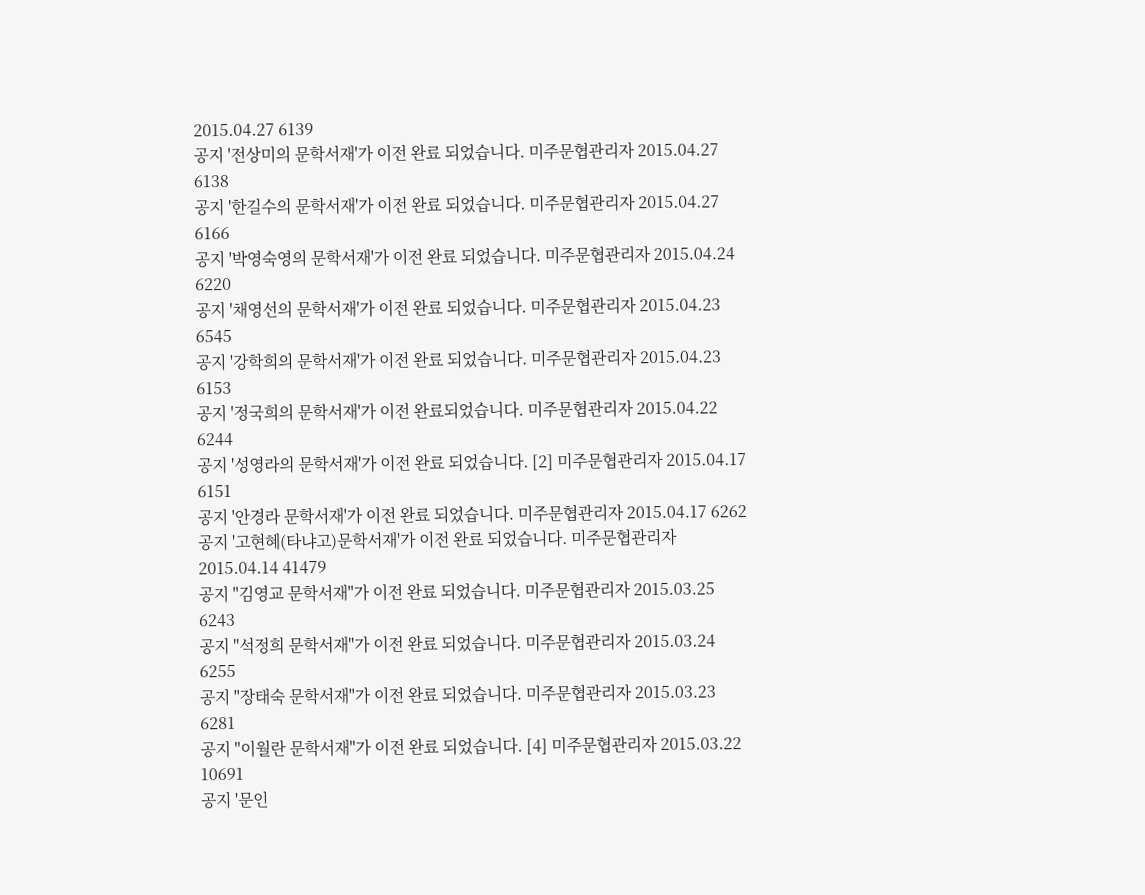2015.04.27 6139
공지 '전상미의 문학서재'가 이전 완료 되었습니다. 미주문협관리자 2015.04.27 6138
공지 '한길수의 문학서재'가 이전 완료 되었습니다. 미주문협관리자 2015.04.27 6166
공지 '박영숙영의 문학서재'가 이전 완료 되었습니다. 미주문협관리자 2015.04.24 6220
공지 '채영선의 문학서재'가 이전 완료 되었습니다. 미주문협관리자 2015.04.23 6545
공지 '강학희의 문학서재'가 이전 완료 되었습니다. 미주문협관리자 2015.04.23 6153
공지 '정국희의 문학서재'가 이전 완료되었습니다. 미주문협관리자 2015.04.22 6244
공지 '성영라의 문학서재'가 이전 완료 되었습니다. [2] 미주문협관리자 2015.04.17 6151
공지 '안경라 문학서재'가 이전 완료 되었습니다. 미주문협관리자 2015.04.17 6262
공지 '고현혜(타냐고)문학서재'가 이전 완료 되었습니다. 미주문협관리자 2015.04.14 41479
공지 "김영교 문학서재"가 이전 완료 되었습니다. 미주문협관리자 2015.03.25 6243
공지 "석정희 문학서재"가 이전 완료 되었습니다. 미주문협관리자 2015.03.24 6255
공지 "장태숙 문학서재"가 이전 완료 되었습니다. 미주문협관리자 2015.03.23 6281
공지 "이월란 문학서재"가 이전 완료 되었습니다. [4] 미주문협관리자 2015.03.22 10691
공지 '문인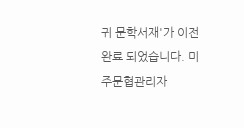귀 문학서재'가 이전 완료 되었습니다. 미주문협관리자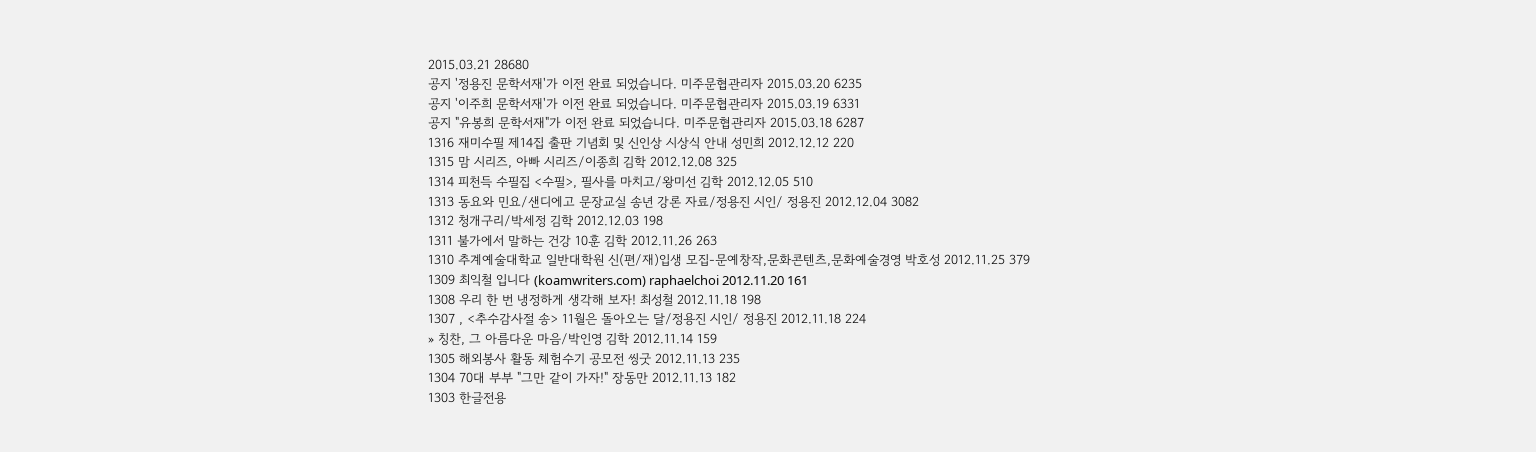2015.03.21 28680
공지 '정용진 문학서재'가 이전 완료 되었습니다. 미주문협관리자 2015.03.20 6235
공지 '이주희 문학서재'가 이전 완료 되었습니다. 미주문협관리자 2015.03.19 6331
공지 "유봉희 문학서재"가 이전 완료 되었습니다. 미주문협관리자 2015.03.18 6287
1316 재미수필 제14집 출판 기념회 및 신인상 시상식 안내 성민희 2012.12.12 220
1315 맘 시리즈, 아빠 시리즈/이종희 김학 2012.12.08 325
1314 피천득 수필집 <수필>, 필사를 마치고/왕미선 김학 2012.12.05 510
1313 동요와 민요/샌디에고 문장교실 송년 강론 자료/정용진 시인/ 정용진 2012.12.04 3082
1312 청개구리/박세정 김학 2012.12.03 198
1311 불가에서 말하는 건강 10훈 김학 2012.11.26 263
1310 추계예술대학교 일반대학원 신(편/재)입생 모집-문예창작,문화콘텐츠,문화예술경영 박호성 2012.11.25 379
1309 최익철 입니다 (koamwriters.com) raphaelchoi 2012.11.20 161
1308 우리 한 번 냉정하게 생각해 보자! 최성철 2012.11.18 198
1307 , <추수감사절 송> 11월은 돌아오는 달/정용진 시인/ 정용진 2012.11.18 224
» 칭찬, 그 아름다운 마음/박인영 김학 2012.11.14 159
1305 해외봉사 활동 체험수기 공모전 씽굿 2012.11.13 235
1304 70대 부부 "그만 같이 가자!" 장동만 2012.11.13 182
1303 한글전용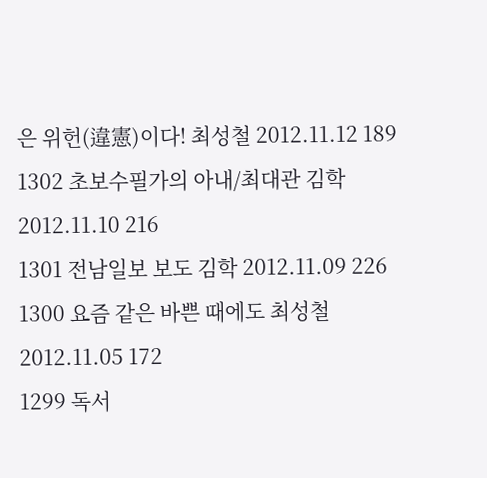은 위헌(違憲)이다! 최성철 2012.11.12 189
1302 초보수필가의 아내/최대관 김학 2012.11.10 216
1301 전남일보 보도 김학 2012.11.09 226
1300 요즘 같은 바쁜 때에도 최성철 2012.11.05 172
1299 독서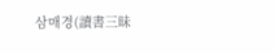삼매경(讀書三昧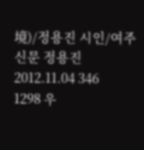境)/정용진 시인/여주신문 정용진 2012.11.04 346
1298 우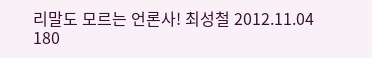리말도 모르는 언론사! 최성철 2012.11.04 180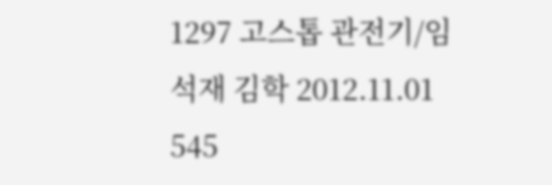1297 고스톱 관전기/임석재 김학 2012.11.01 545